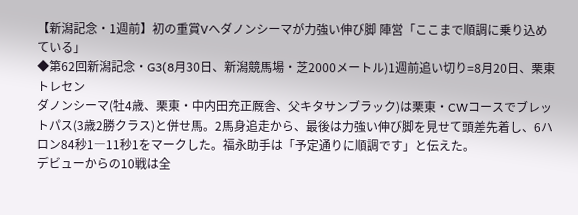【新潟記念・1週前】初の重賞Vへダノンシーマが力強い伸び脚 陣営「ここまで順調に乗り込めている」
◆第62回新潟記念・G3(8月30日、新潟競馬場・芝2000メートル)1週前追い切り=8月20日、栗東トレセン
ダノンシーマ(牡4歳、栗東・中内田充正厩舎、父キタサンブラック)は栗東・CWコースでブレットパス(3歳2勝クラス)と併せ馬。2馬身追走から、最後は力強い伸び脚を見せて頭差先着し、6ハロン84秒1―11秒1をマークした。福永助手は「予定通りに順調です」と伝えた。
デビューからの10戦は全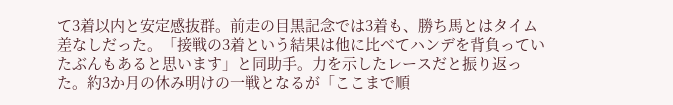て3着以内と安定感抜群。前走の目黒記念では3着も、勝ち馬とはタイム差なしだった。「接戦の3着という結果は他に比べてハンデを背負っていたぶんもあると思います」と同助手。力を示したレースだと振り返った。約3か月の休み明けの一戦となるが「ここまで順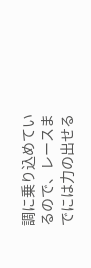調に乗り込めているので、レースまでには力の出せる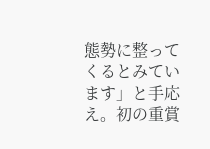態勢に整ってくるとみています」と手応え。初の重賞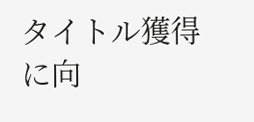タイトル獲得に向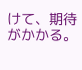けて、期待がかかる。